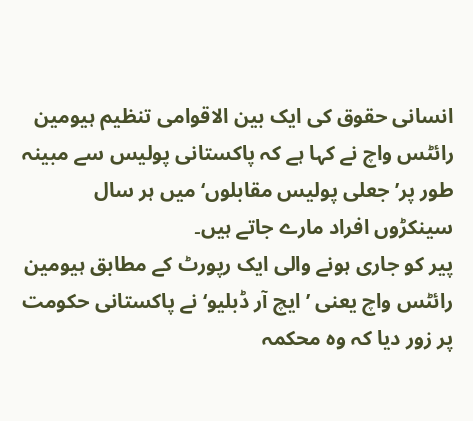انسانی حقوق کی ایک بین الاقوامی تنظیم ہیومین رائٹس واچ نے کہا ہے کہ پاکستانی پولیس سے مبینہ طور پر’جعلی پولیس مقابلوں‘ میں ہر سال سینکڑوں افراد مارے جاتے ہیں۔
پیر کو جاری ہونے والی ایک رپورٹ کے مطابق ہیومین رائٹس واچ یعنی ’ایچ آر ڈبلیو‘ نے پاکستانی حکومت پر زور دیا کہ وہ محکمہ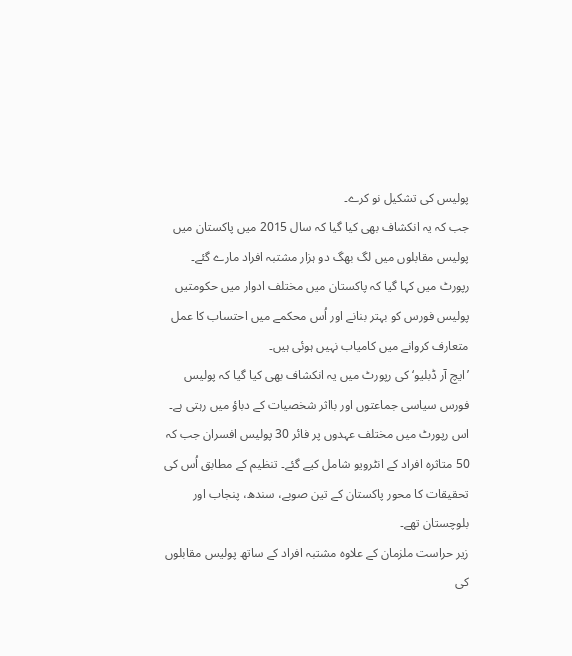پولیس کی تشکیل نو کرے۔
جب کہ یہ انکشاف بھی کیا گیا کہ سال 2015 میں پاکستان میں پولیس مقابلوں میں لگ بھگ دو ہزار مشتبہ افراد مارے گئے۔
رپورٹ میں کہا گیا کہ پاکستان میں مختلف ادوار میں حکومتیں پولیس فورس کو بہتر بنانے اور اُس محکمے میں احتساب کا عمل متعارف کروانے میں کامیاب نہیں ہوئی ہیں۔
’ایچ آر ڈبلیو‘ کی رپورٹ میں یہ انکشاف بھی کیا گیا کہ پولیس فورس سیاسی جماعتوں اور بااثر شخصیات کے دباؤ میں رہتی ہے۔
اس رپورٹ میں مختلف عہدوں پر فائر 30 پولیس افسران جب کہ 50 متاثرہ افراد کے انٹرویو شامل کیے گئے۔ تنظیم کے مطابق اُس کی تحقیقات کا محور پاکستان کے تین صوبے، سندھ، پنجاب اور بلوچستان تھے۔
زیر حراست ملزمان کے علاوہ مشتبہ افراد کے ساتھ پولیس مقابلوں کی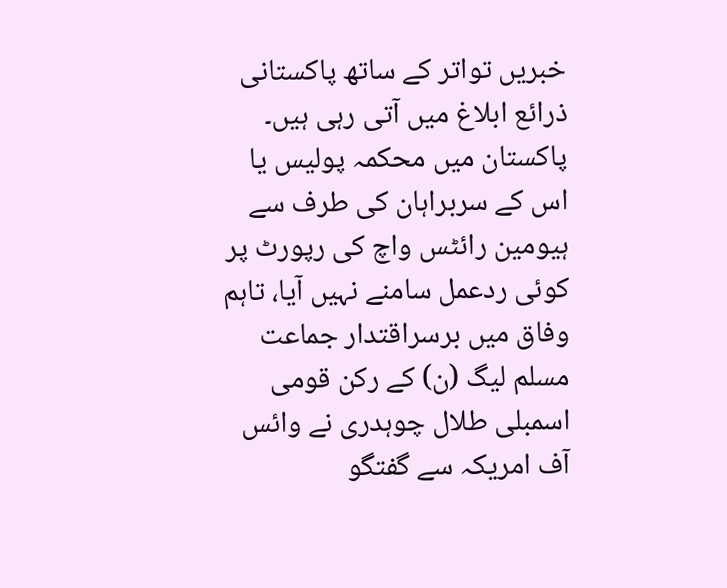خبریں تواتر کے ساتھ پاکستانی ذرائع ابلاغ میں آتی رہی ہیں۔
پاکستان میں محکمہ پولیس یا اس کے سربراہان کی طرف سے ہیومین رائٹس واچ کی رپورٹ پر کوئی ردعمل سامنے نہیں آیا، تاہم وفاق میں برسراقتدار جماعت مسلم لیگ (ن) کے رکن قومی اسمبلی طلال چوہدری نے وائس آف امریکہ سے گفتگو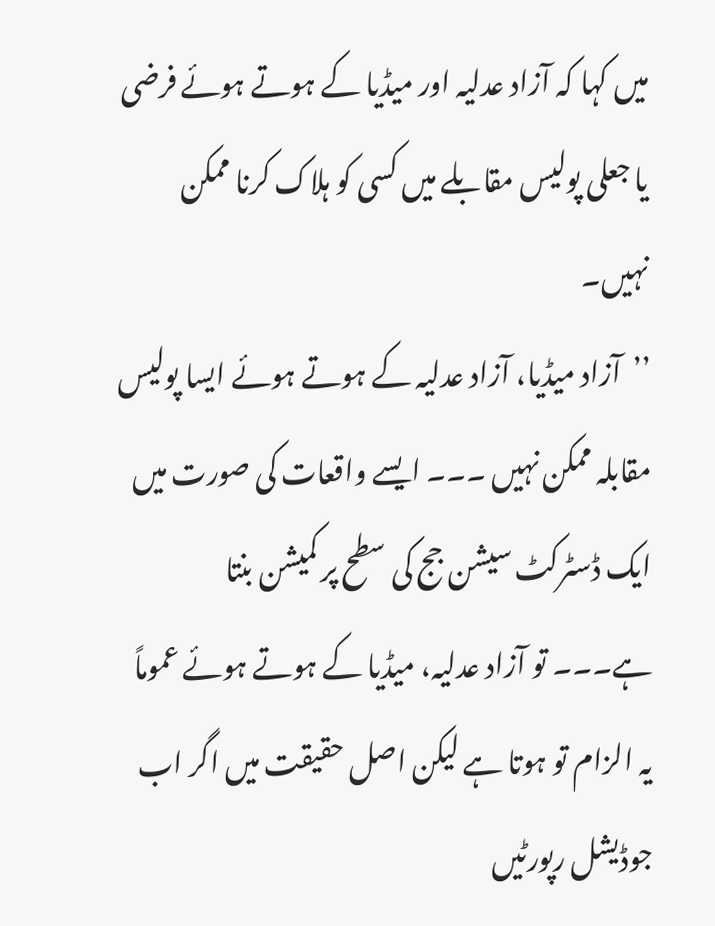میں کہا کہ آزاد عدلیہ اور میڈیا کے ہوتے ہوئے فرضی یا جعلی پولیس مقابلے میں کسی کو ہلاک کرنا ممکن نہیں۔
’’آزاد میڈیا، آزاد عدلیہ کے ہوتے ہوئے ایسا پولیس مقابلہ ممکن نہیں ۔۔۔ ایسے واقعات کی صورت میں ایک ڈسٹرکٹ سیشن جج کی سطح پر کمیشن بنتا ہے۔۔۔ تو آزاد عدلیہ، میڈیا کے ہوتے ہوئے عموماً یہ الزام تو ہوتا ہے لیکن اصل حقیقت میں اگر اب جوڈیشل رپورٹیں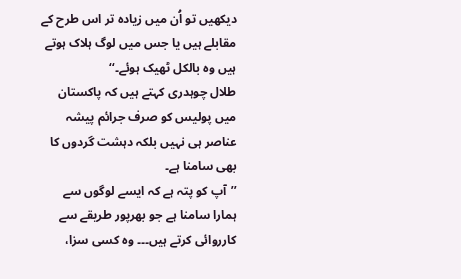دیکھیں تو اُن میں زیادہ تر اس طرح کے مقابلے ہیں یا جس میں لوگ ہلاک ہوتے ہیں وہ بالکل ٹھیک ہوئے۔‘‘
طلال چوہدری کہتے ہیں کہ پاکستان میں پولیس کو صرف جرائم پیشہ عناصر ہی نہیں بلکہ دہشت گردوں کا بھی سامنا ہے۔
’’آپ کو پتہ ہے کہ ایسے لوگوں سے ہمارا سامنا ہے جو بھرپور طریقے سے کارروائی کرتے ہیں۔۔۔ وہ کسی سزا،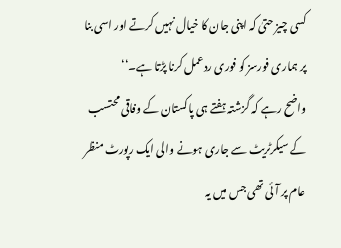کسی چیز حتیٰ کہ اپنی جان کا خیال نہیں کرتے اور اسی بنا پر ہماری فورسز کو فوری ردعمل کرنا پڑتا ہے۔‘‘
واضح رہے کہ گزشتہ ہفتے ہی پاکستان کے وفاقی محتسب کے سیکرٹریٹ سے جاری ہونے والی ایک رپورٹ منظر عام پر آئی تھی جس میں یہ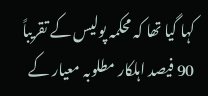کہا گیا تھا کہ محکمہ پولیس کے تقریباً 90 فیصد اہلکار مطلوبہ معیار کے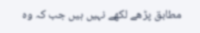مطابق پڑھے لکھے نہیں ہیں جب کہ وہ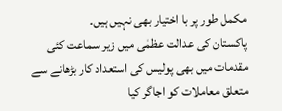مکمل طور پر با اختیار بھی نہیں ہیں۔
پاکستان کی عدالت عظمٰی میں زیر سماعت کئی مقدمات میں بھی پولیس کی استعداد کار بڑھانے سے متعلق معاملات کو اجاگر کیا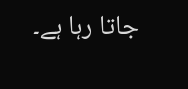جاتا رہا ہے۔